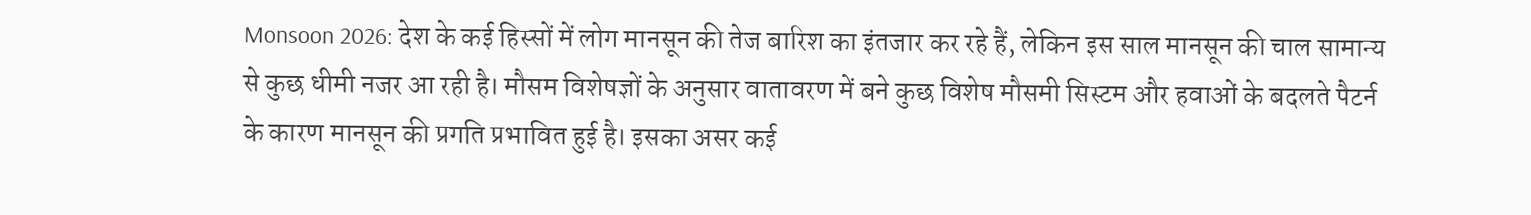Monsoon 2026: देश के कई हिस्सों में लोग मानसून की तेज बारिश का इंतजार कर रहे हैं, लेकिन इस साल मानसून की चाल सामान्य से कुछ धीमी नजर आ रही है। मौसम विशेषज्ञों के अनुसार वातावरण में बने कुछ विशेष मौसमी सिस्टम और हवाओं के बदलते पैटर्न के कारण मानसून की प्रगति प्रभावित हुई है। इसका असर कई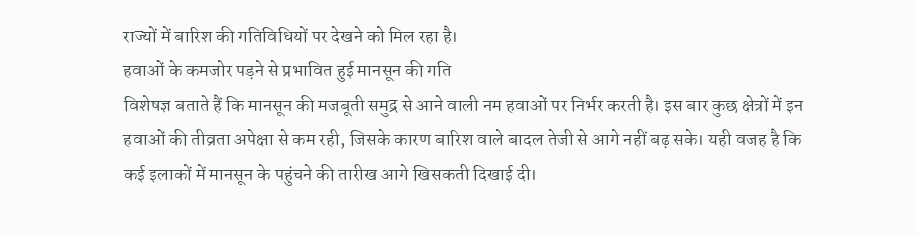राज्यों में बारिश की गतिविधियों पर देखने को मिल रहा है।
हवाओं के कमजोर पड़ने से प्रभावित हुई मानसून की गति
विशेषज्ञ बताते हैं कि मानसून की मजबूती समुद्र से आने वाली नम हवाओं पर निर्भर करती है। इस बार कुछ क्षेत्रों में इन हवाओं की तीव्रता अपेक्षा से कम रही, जिसके कारण बारिश वाले बादल तेजी से आगे नहीं बढ़ सके। यही वजह है कि कई इलाकों में मानसून के पहुंचने की तारीख आगे खिसकती दिखाई दी।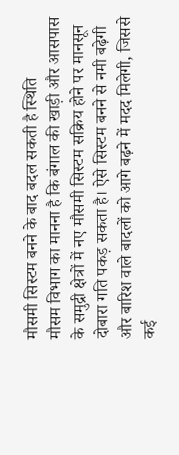मौसमी सिस्टम बनने के बाद बदल सकती है स्थिति
मौसम विभाग का मानना है कि बंगाल की खाड़ी और आसपास के समुद्री क्षेत्रों में नए मौसमी सिस्टम सक्रिय होने पर मानसून दोबारा गति पकड़ सकता है। ऐसे सिस्टम बनने से नमी बढ़ेगी और बारिश वाले बादलों को आगे बढ़ने में मदद मिलेगी, जिससे कई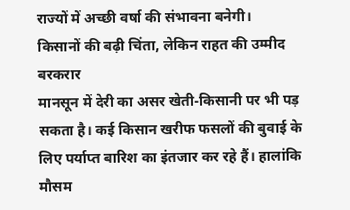राज्यों में अच्छी वर्षा की संभावना बनेगी।
किसानों की बढ़ी चिंता, लेकिन राहत की उम्मीद बरकरार
मानसून में देरी का असर खेती-किसानी पर भी पड़ सकता है। कई किसान खरीफ फसलों की बुवाई के लिए पर्याप्त बारिश का इंतजार कर रहे हैं। हालांकि मौसम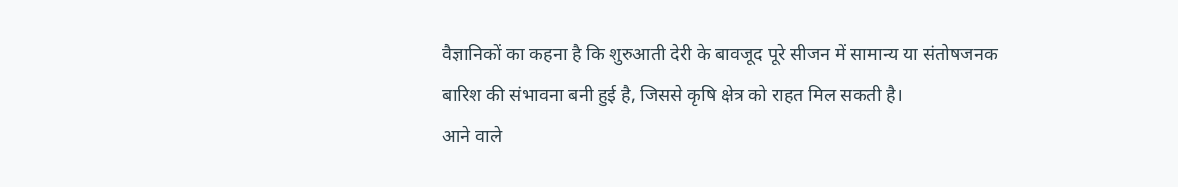वैज्ञानिकों का कहना है कि शुरुआती देरी के बावजूद पूरे सीजन में सामान्य या संतोषजनक बारिश की संभावना बनी हुई है, जिससे कृषि क्षेत्र को राहत मिल सकती है।
आने वाले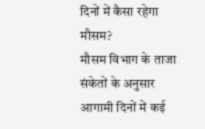दिनों में कैसा रहेगा मौसम?
मौसम विभाग के ताजा संकेतों के अनुसार आगामी दिनों में कई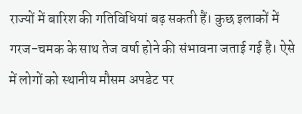राज्यों में बारिश की गतिविधियां बढ़ सकती हैं। कुछ इलाकों में गरज-चमक के साथ तेज वर्षा होने की संभावना जताई गई है। ऐसे में लोगों को स्थानीय मौसम अपडेट पर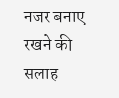नजर बनाए रखने की सलाह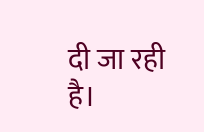दी जा रही है।